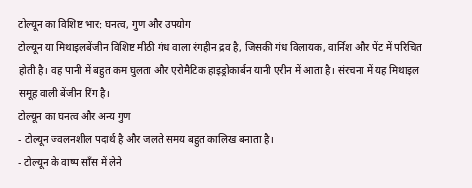टोल्यून का विशिष्ट भार: घनत्व, गुण और उपयोग
टोल्यून या मिथाइलबेंजीन विशिष्ट मीठी गंध वाला रंगहीन द्रव है, जिसकी गंध विलायक, वार्निश और पेंट में परिचित होती है। वह पानी में बहुत कम घुलता और एरोमैटिक हाइड्रोकार्बन यानी एरीन में आता है। संरचना में यह मिथाइल समूह वाली बेंजीन रिंग है।
टोल्यून का घनत्व और अन्य गुण
- टोल्यून ज्वलनशील पदार्थ है और जलते समय बहुत कालिख बनाता है।
- टोल्यून के वाष्प साँस में लेने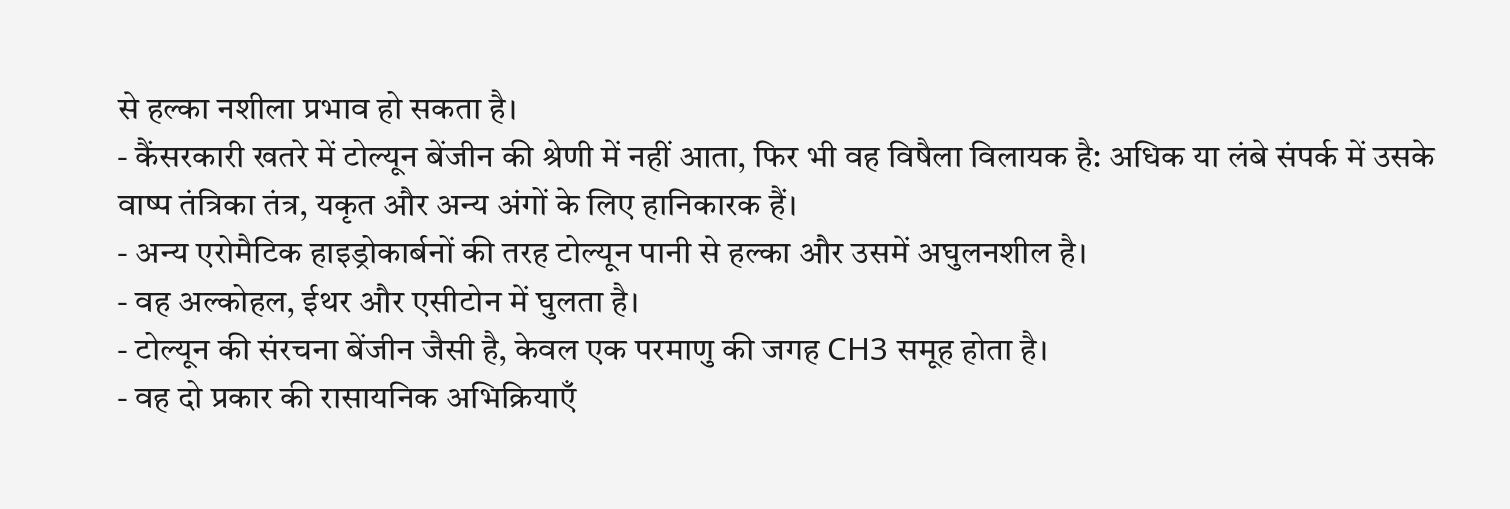से हल्का नशीला प्रभाव हो सकता है।
- कैंसरकारी खतरे में टोल्यून बेंजीन की श्रेणी में नहीं आता, फिर भी वह विषैला विलायक है: अधिक या लंबे संपर्क में उसके वाष्प तंत्रिका तंत्र, यकृत और अन्य अंगों के लिए हानिकारक हैं।
- अन्य एरोमैटिक हाइड्रोकार्बनों की तरह टोल्यून पानी से हल्का और उसमें अघुलनशील है।
- वह अल्कोहल, ईथर और एसीटोन में घुलता है।
- टोल्यून की संरचना बेंजीन जैसी है, केवल एक परमाणु की जगह CH3 समूह होता है।
- वह दो प्रकार की रासायनिक अभिक्रियाएँ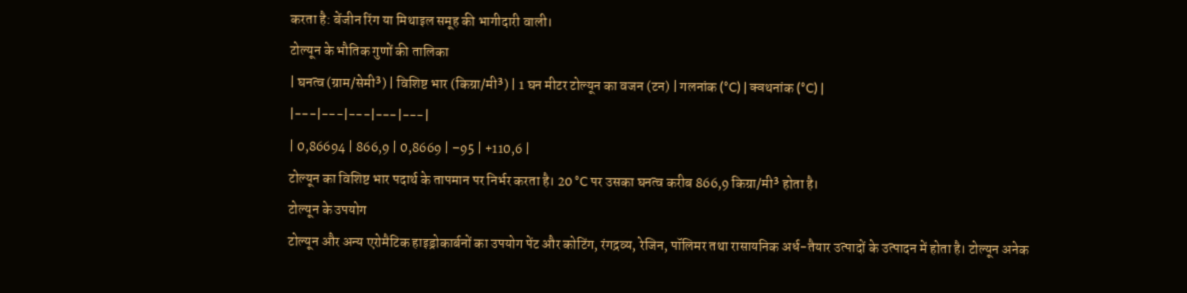करता है: बेंजीन रिंग या मिथाइल समूह की भागीदारी वाली।
टोल्यून के भौतिक गुणों की तालिका
| घनत्व (ग्राम/सेमी³) | विशिष्ट भार (किग्रा/मी³) | 1 घन मीटर टोल्यून का वजन (टन) | गलनांक (°C) | क्वथनांक (°C) |
|---|---|---|---|---|
| 0,86694 | 866,9 | 0,8669 | –95 | +110,6 |
टोल्यून का विशिष्ट भार पदार्थ के तापमान पर निर्भर करता है। 20 °C पर उसका घनत्व करीब 866,9 किग्रा/मी³ होता है।
टोल्यून के उपयोग
टोल्यून और अन्य एरोमैटिक हाइड्रोकार्बनों का उपयोग पेंट और कोटिंग, रंगद्रव्य, रेजिन, पॉलिमर तथा रासायनिक अर्ध-तैयार उत्पादों के उत्पादन में होता है। टोल्यून अनेक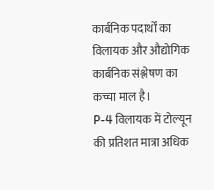कार्बनिक पदार्थों का विलायक और औद्योगिक कार्बनिक संश्लेषण का कच्चा माल है।
P-4 विलायक में टोल्यून की प्रतिशत मात्रा अधिक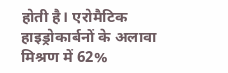होती है। एरोमैटिक हाइड्रोकार्बनों के अलावा मिश्रण में 62%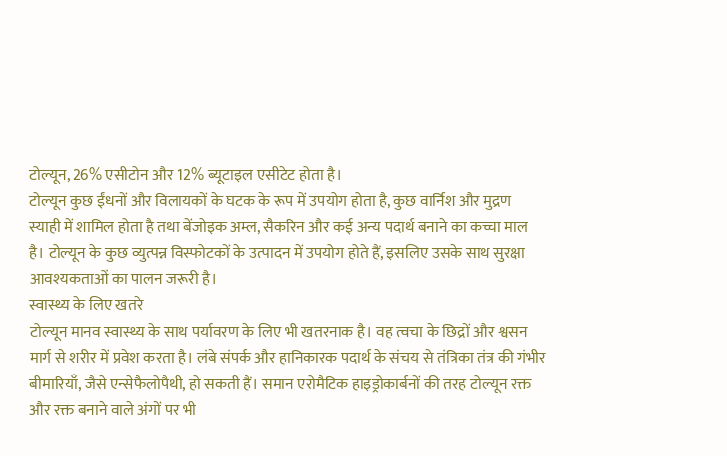टोल्यून, 26% एसीटोन और 12% ब्यूटाइल एसीटेट होता है।
टोल्यून कुछ ईंधनों और विलायकों के घटक के रूप में उपयोग होता है, कुछ वार्निश और मुद्रण स्याही में शामिल होता है तथा बेंजोइक अम्ल, सैकरिन और कई अन्य पदार्थ बनाने का कच्चा माल है। टोल्यून के कुछ व्युत्पन्न विस्फोटकों के उत्पादन में उपयोग होते हैं, इसलिए उसके साथ सुरक्षा आवश्यकताओं का पालन जरूरी है।
स्वास्थ्य के लिए खतरे
टोल्यून मानव स्वास्थ्य के साथ पर्यावरण के लिए भी खतरनाक है। वह त्वचा के छिद्रों और श्वसन मार्ग से शरीर में प्रवेश करता है। लंबे संपर्क और हानिकारक पदार्थ के संचय से तंत्रिका तंत्र की गंभीर बीमारियाँ, जैसे एन्सेफैलोपैथी, हो सकती हैं। समान एरोमैटिक हाइड्रोकार्बनों की तरह टोल्यून रक्त और रक्त बनाने वाले अंगों पर भी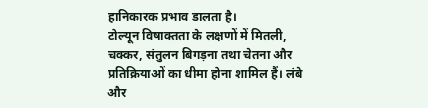हानिकारक प्रभाव डालता है।
टोल्यून विषाक्तता के लक्षणों में मितली, चक्कर, संतुलन बिगड़ना तथा चेतना और प्रतिक्रियाओं का धीमा होना शामिल हैं। लंबे और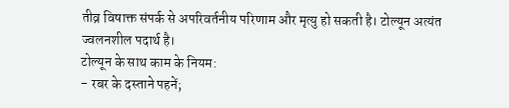तीव्र विषाक्त संपर्क से अपरिवर्तनीय परिणाम और मृत्यु हो सकती है। टोल्यून अत्यंत ज्वलनशील पदार्थ है।
टोल्यून के साथ काम के नियम:
- रबर के दस्ताने पहनें;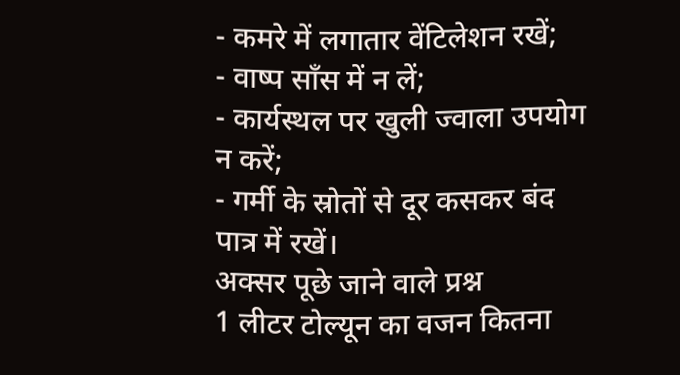- कमरे में लगातार वेंटिलेशन रखें;
- वाष्प साँस में न लें;
- कार्यस्थल पर खुली ज्वाला उपयोग न करें;
- गर्मी के स्रोतों से दूर कसकर बंद पात्र में रखें।
अक्सर पूछे जाने वाले प्रश्न
1 लीटर टोल्यून का वजन कितना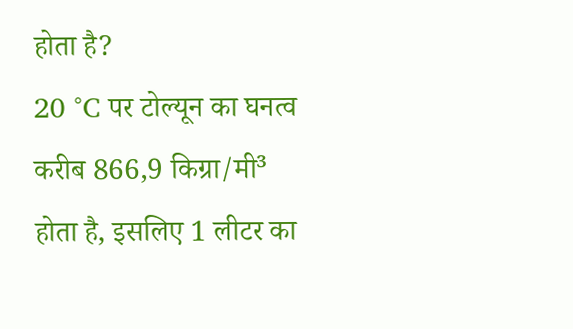होता है?
20 °C पर टोल्यून का घनत्व करीब 866,9 किग्रा/मी³ होता है, इसलिए 1 लीटर का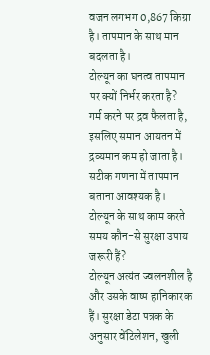वजन लगभग 0,867 किग्रा है। तापमान के साथ मान बदलता है।
टोल्यून का घनत्व तापमान पर क्यों निर्भर करता है?
गर्म करने पर द्रव फैलता है, इसलिए समान आयतन में द्रव्यमान कम हो जाता है। सटीक गणना में तापमान बताना आवश्यक है।
टोल्यून के साथ काम करते समय कौन-से सुरक्षा उपाय जरूरी हैं?
टोल्यून अत्यंत ज्वलनशील है और उसके वाष्प हानिकारक हैं। सुरक्षा डेटा पत्रक के अनुसार वेंटिलेशन, खुली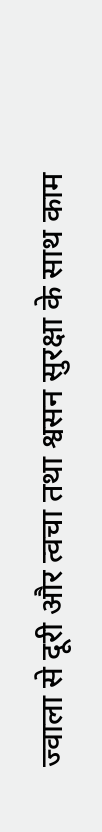ज्वाला से दूरी और त्वचा तथा श्वसन सुरक्षा के साथ काम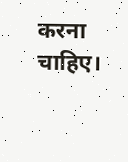करना चाहिए।